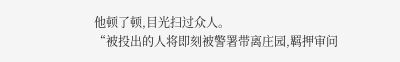他顿了顿,目光扫过众人。
“被投出的人将即刻被警署带离庄园,羁押审问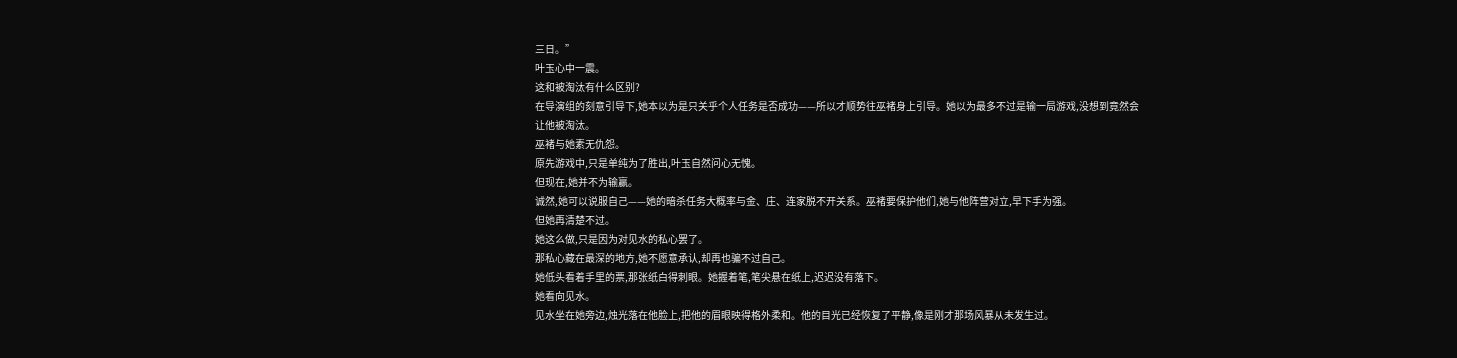三日。”
叶玉心中一震。
这和被淘汰有什么区别?
在导演组的刻意引导下,她本以为是只关乎个人任务是否成功——所以才顺势往巫褚身上引导。她以为最多不过是输一局游戏,没想到竟然会让他被淘汰。
巫褚与她素无仇怨。
原先游戏中,只是单纯为了胜出,叶玉自然问心无愧。
但现在,她并不为输赢。
诚然,她可以说服自己——她的暗杀任务大概率与金、庄、连家脱不开关系。巫褚要保护他们,她与他阵营对立,早下手为强。
但她再清楚不过。
她这么做,只是因为对见水的私心罢了。
那私心藏在最深的地方,她不愿意承认,却再也骗不过自己。
她低头看着手里的票,那张纸白得刺眼。她握着笔,笔尖悬在纸上,迟迟没有落下。
她看向见水。
见水坐在她旁边,烛光落在他脸上,把他的眉眼映得格外柔和。他的目光已经恢复了平静,像是刚才那场风暴从未发生过。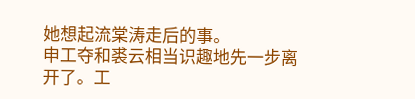她想起流棠涛走后的事。
申工夺和裘云相当识趣地先一步离开了。工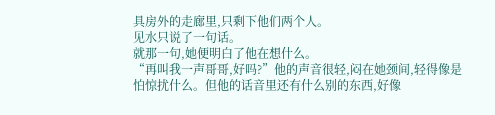具房外的走廊里,只剩下他们两个人。
见水只说了一句话。
就那一句,她便明白了他在想什么。
“再叫我一声哥哥,好吗?”他的声音很轻,闷在她颈间,轻得像是怕惊扰什么。但他的话音里还有什么别的东西,好像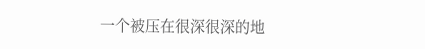一个被压在很深很深的地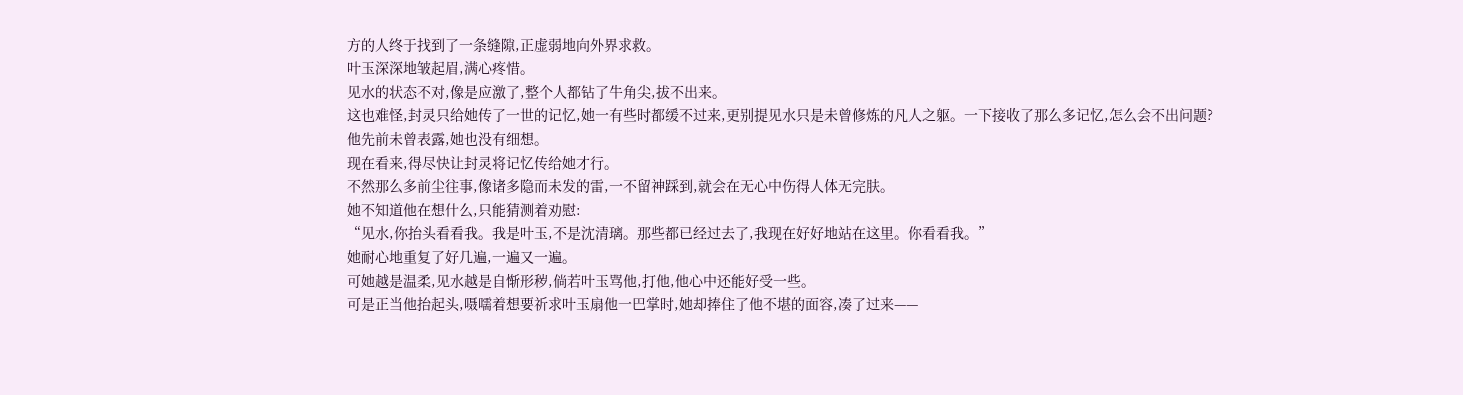方的人终于找到了一条缝隙,正虚弱地向外界求救。
叶玉深深地皱起眉,满心疼惜。
见水的状态不对,像是应激了,整个人都钻了牛角尖,拔不出来。
这也难怪,封灵只给她传了一世的记忆,她一有些时都缓不过来,更别提见水只是未曾修炼的凡人之躯。一下接收了那么多记忆,怎么会不出问题?
他先前未曾表露,她也没有细想。
现在看来,得尽快让封灵将记忆传给她才行。
不然那么多前尘往事,像诸多隐而未发的雷,一不留神踩到,就会在无心中伤得人体无完肤。
她不知道他在想什么,只能猜测着劝慰:
“见水,你抬头看看我。我是叶玉,不是沈清璃。那些都已经过去了,我现在好好地站在这里。你看看我。”
她耐心地重复了好几遍,一遍又一遍。
可她越是温柔,见水越是自惭形秽,倘若叶玉骂他,打他,他心中还能好受一些。
可是正当他抬起头,嗫嚅着想要祈求叶玉扇他一巴掌时,她却捧住了他不堪的面容,凑了过来——